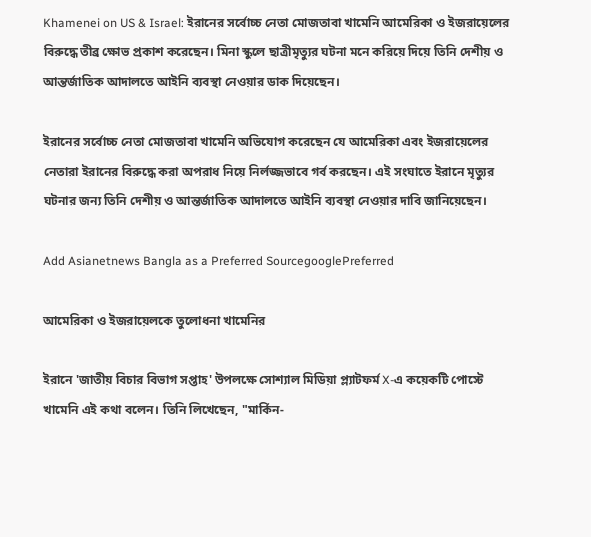Khamenei on US & Israel: ইরানের সর্বোচ্চ নেতা মোজতাবা খামেনি আমেরিকা ও ইজরায়েলের বিরুদ্ধে তীব্র ক্ষোভ প্রকাশ করেছেন। মিনা স্কুলে ছাত্রীমৃত্যুর ঘটনা মনে করিয়ে দিয়ে তিনি দেশীয় ও আন্তর্জাতিক আদালতে আইনি ব্যবস্থা নেওয়ার ডাক দিয়েছেন।

ইরানের সর্বোচ্চ নেতা মোজতাবা খামেনি অভিযোগ করেছেন যে আমেরিকা এবং ইজরায়েলের নেতারা ইরানের বিরুদ্ধে করা অপরাধ নিয়ে নির্লজ্জভাবে গর্ব করছেন। এই সংঘাতে ইরানে মৃত্যুর ঘটনার জন্য তিনি দেশীয় ও আন্তর্জাতিক আদালতে আইনি ব্যবস্থা নেওয়ার দাবি জানিয়েছেন।

Add Asianetnews Bangla as a Preferred SourcegooglePreferred

আমেরিকা ও ইজরায়েলকে তুলোধনা খামেনির

ইরানে 'জাতীয় বিচার বিভাগ সপ্তাহ' উপলক্ষে সোশ্যাল মিডিয়া প্ল্যাটফর্ম X-এ কয়েকটি পোস্টে খামেনি এই কথা বলেন। তিনি লিখেছেন, "মার্কিন-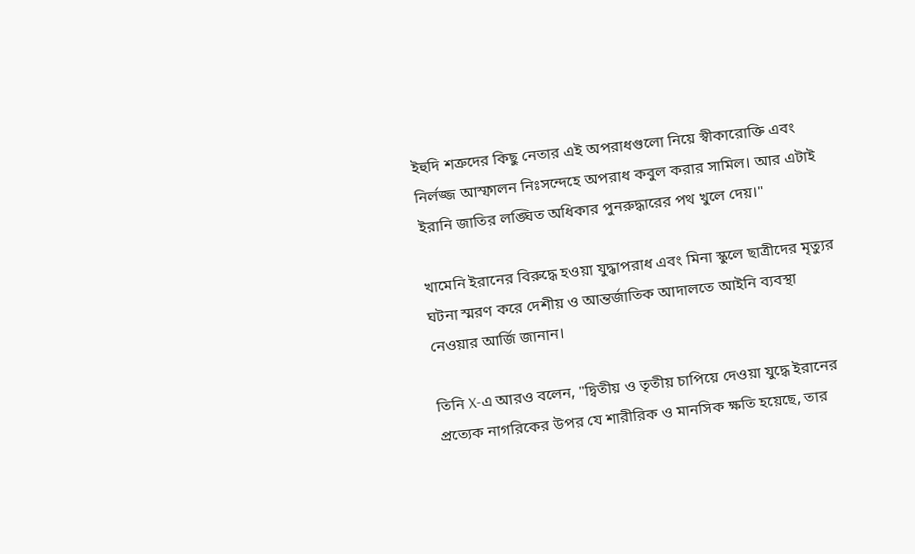ইহুদি শত্রুদের কিছু নেতার এই অপরাধগুলো নিয়ে স্বীকারোক্তি এবং নির্লজ্জ আস্ফালন নিঃসন্দেহে অপরাধ কবুল করার সামিল। আর এটাই ইরানি জাতির লঙ্ঘিত অধিকার পুনরুদ্ধারের পথ খুলে দেয়।"

খামেনি ইরানের বিরুদ্ধে হওয়া যুদ্ধাপরাধ এবং মিনা স্কুলে ছাত্রীদের মৃত্যুর ঘটনা স্মরণ করে দেশীয় ও আন্তর্জাতিক আদালতে আইনি ব্যবস্থা নেওয়ার আর্জি জানান।

তিনি X-এ আরও বলেন, "দ্বিতীয় ও তৃতীয় চাপিয়ে দেওয়া যুদ্ধে ইরানের প্রত্যেক নাগরিকের উপর যে শারীরিক ও মানসিক ক্ষতি হয়েছে, তার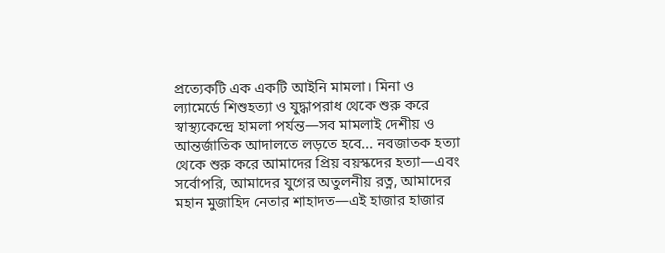প্রত্যেকটি এক একটি আইনি মামলা। মিনা ও ল্যামের্ডে শিশুহত্যা ও যুদ্ধাপরাধ থেকে শুরু করে স্বাস্থ্যকেন্দ্রে হামলা পর্যন্ত—সব মামলাই দেশীয় ও আন্তর্জাতিক আদালতে লড়তে হবে... নবজাতক হত্যা থেকে শুরু করে আমাদের প্রিয় বয়স্কদের হত্যা—এবং সর্বোপরি, আমাদের যুগের অতুলনীয় রত্ন, আমাদের মহান মুজাহিদ নেতার শাহাদত—এই হাজার হাজার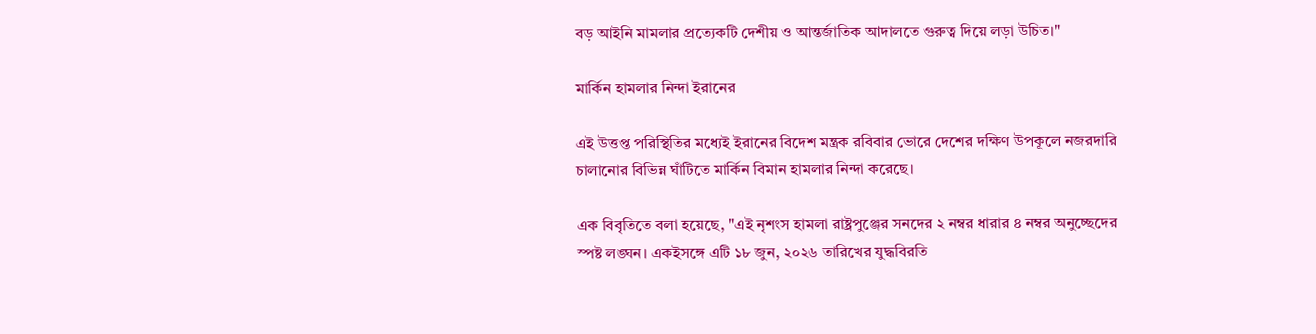বড় আইনি মামলার প্রত্যেকটি দেশীয় ও আন্তর্জাতিক আদালতে গুরুত্ব দিয়ে লড়া উচিত।"

মার্কিন হামলার নিন্দা ইরানের

এই উত্তপ্ত পরিস্থিতির মধ্যেই ইরানের বিদেশ মন্ত্রক রবিবার ভোরে দেশের দক্ষিণ উপকূলে নজরদারি চালানোর বিভিন্ন ঘাঁটিতে মার্কিন বিমান হামলার নিন্দা করেছে।

এক বিবৃতিতে বলা হয়েছে, "এই নৃশংস হামলা রাষ্ট্রপুঞ্জের সনদের ২ নম্বর ধারার ৪ নম্বর অনুচ্ছেদের স্পষ্ট লঙ্ঘন। একইসঙ্গে এটি ১৮ জুন, ২০২৬ তারিখের যুদ্ধবিরতি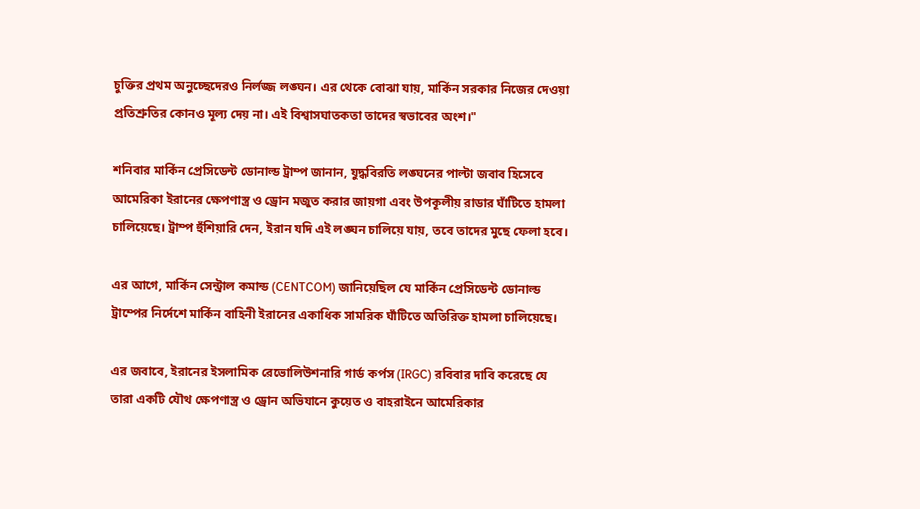চুক্তির প্রথম অনুচ্ছেদেরও নির্লজ্জ লঙ্ঘন। এর থেকে বোঝা যায়, মার্কিন সরকার নিজের দেওয়া প্রতিশ্রুতির কোনও মূল্য দেয় না। এই বিশ্বাসঘাতকতা তাদের স্বভাবের অংশ।"

শনিবার মার্কিন প্রেসিডেন্ট ডোনাল্ড ট্রাম্প জানান, যুদ্ধবিরতি লঙ্ঘনের পাল্টা জবাব হিসেবে আমেরিকা ইরানের ক্ষেপণাস্ত্র ও ড্রোন মজুত করার জায়গা এবং উপকূলীয় রাডার ঘাঁটিতে হামলা চালিয়েছে। ট্রাম্প হুঁশিয়ারি দেন, ইরান যদি এই লঙ্ঘন চালিয়ে যায়, তবে তাদের মুছে ফেলা হবে।

এর আগে, মার্কিন সেন্ট্রাল কমান্ড (CENTCOM) জানিয়েছিল যে মার্কিন প্রেসিডেন্ট ডোনাল্ড ট্রাম্পের নির্দেশে মার্কিন বাহিনী ইরানের একাধিক সামরিক ঘাঁটিতে অতিরিক্ত হামলা চালিয়েছে।

এর জবাবে, ইরানের ইসলামিক রেভোলিউশনারি গার্ড কর্পস (IRGC) রবিবার দাবি করেছে যে তারা একটি যৌথ ক্ষেপণাস্ত্র ও ড্রোন অভিযানে কুয়েত ও বাহরাইনে আমেরিকার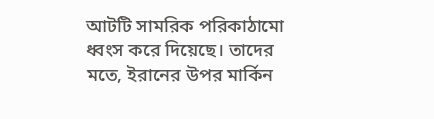আটটি সামরিক পরিকাঠামো ধ্বংস করে দিয়েছে। তাদের মতে, ইরানের উপর মার্কিন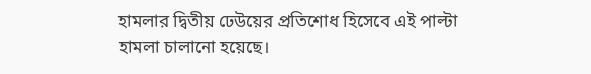হামলার দ্বিতীয় ঢেউয়ের প্রতিশোধ হিসেবে এই পাল্টা হামলা চালানো হয়েছে।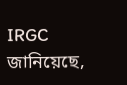IRGC জানিয়েছে,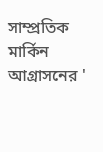সাম্প্রতিক মার্কিন আগ্রাসনের '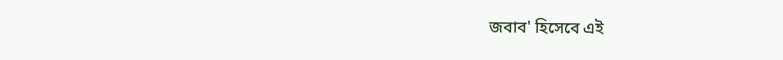জবাব' হিসেবে এই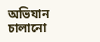অভিযান চালানো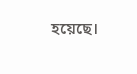হয়েছে।